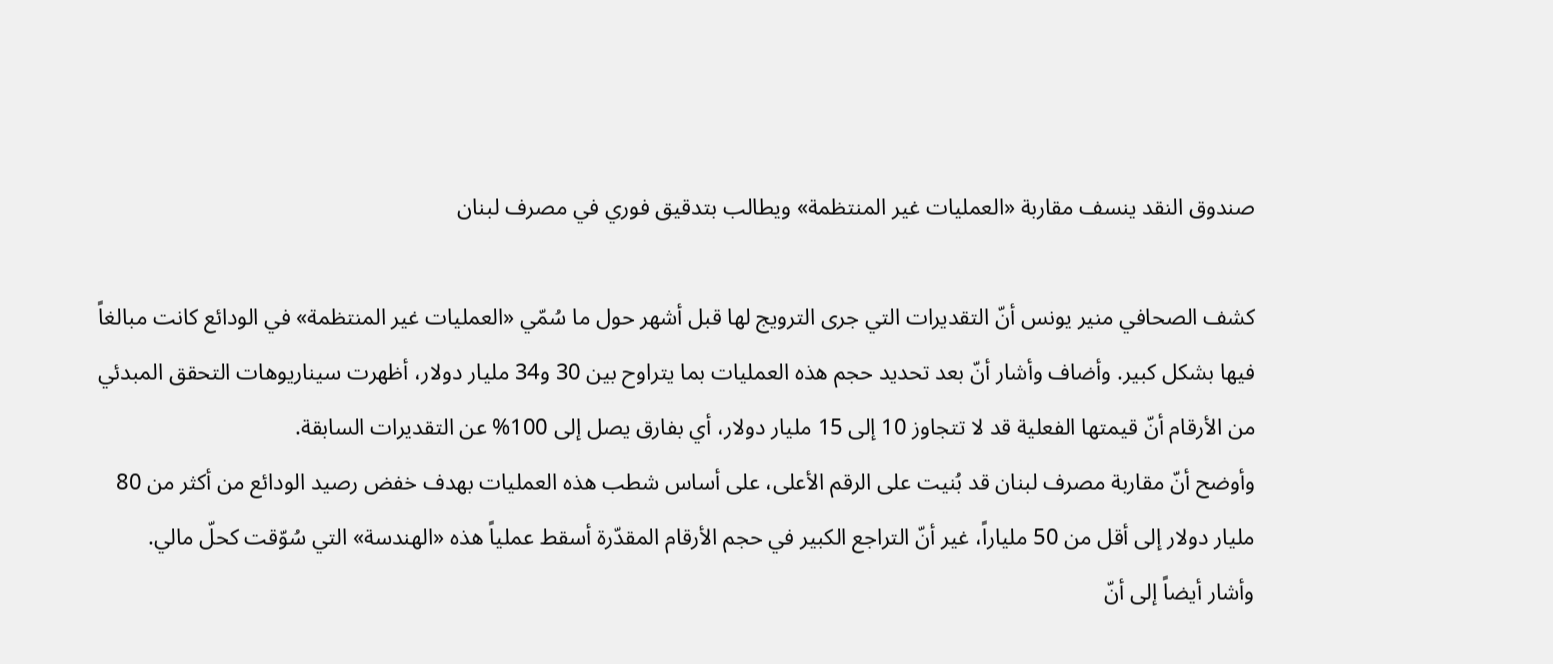صندوق النقد ينسف مقاربة «العمليات غير المنتظمة» ويطالب بتدقيق فوري في مصرف لبنان

كشف الصحافي منير يونس أنّ التقديرات التي جرى الترويج لها قبل أشهر حول ما سُمّي «العمليات غير المنتظمة» في الودائع كانت مبالغاً فيها بشكل كبير. وأضاف وأشار أنّ بعد تحديد حجم هذه العمليات بما يتراوح بين 30 و34 مليار دولار، أظهرت سيناريوهات التحقق المبدئي من الأرقام أنّ قيمتها الفعلية قد لا تتجاوز 10 إلى 15 مليار دولار، أي بفارق يصل إلى 100% عن التقديرات السابقة.
وأوضح أنّ مقاربة مصرف لبنان قد بُنيت على الرقم الأعلى، على أساس شطب هذه العمليات بهدف خفض رصيد الودائع من أكثر من 80 مليار دولار إلى أقل من 50 ملياراً، غير أنّ التراجع الكبير في حجم الأرقام المقدّرة أسقط عملياً هذه «الهندسة» التي سُوّقت كحلّ مالي.
وأشار أيضاً إلى أنّ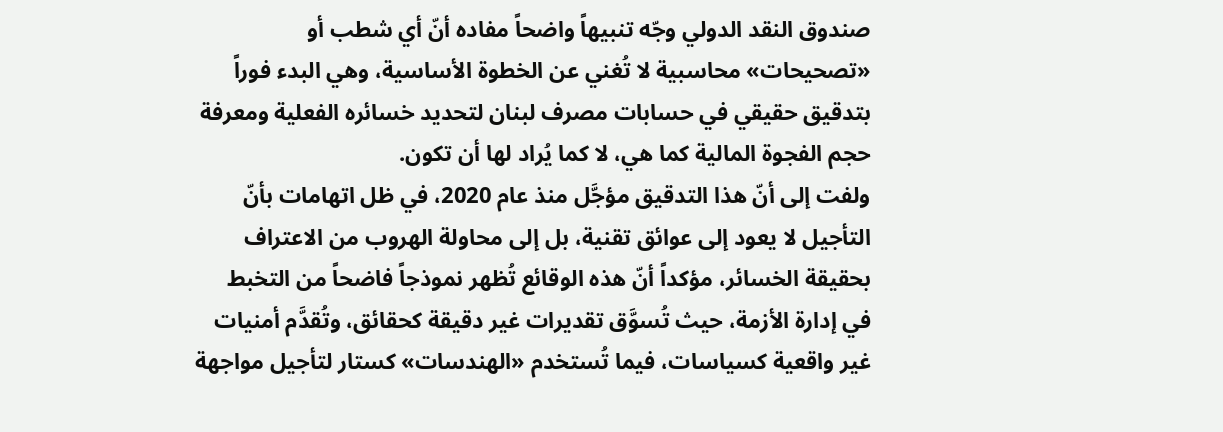صندوق النقد الدولي وجّه تنبيهاً واضحاً مفاده أنّ أي شطب أو «تصحيحات» محاسبية لا تُغني عن الخطوة الأساسية، وهي البدء فوراً بتدقيق حقيقي في حسابات مصرف لبنان لتحديد خسائره الفعلية ومعرفة حجم الفجوة المالية كما هي، لا كما يُراد لها أن تكون.
ولفت إلى أنّ هذا التدقيق مؤجَّل منذ عام 2020، في ظل اتهامات بأنّ التأجيل لا يعود إلى عوائق تقنية، بل إلى محاولة الهروب من الاعتراف بحقيقة الخسائر، مؤكداً أنّ هذه الوقائع تُظهر نموذجاً فاضحاً من التخبط في إدارة الأزمة، حيث تُسوَّق تقديرات غير دقيقة كحقائق، وتُقدَّم أمنيات غير واقعية كسياسات، فيما تُستخدم «الهندسات» كستار لتأجيل مواجهة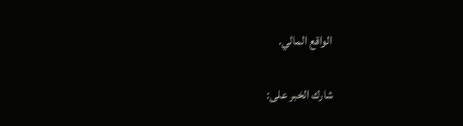الواقع المالي.

شارك الخبر على: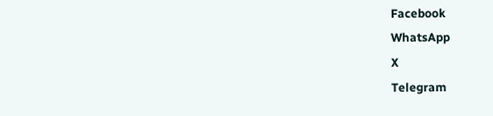Facebook
WhatsApp
X
Telegram